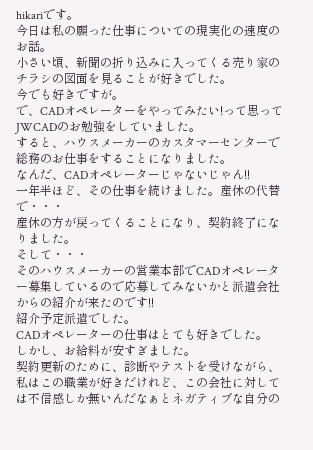hikariです。
今日は私の願った仕事についての現実化の速度のお話。
小さい頃、新聞の折り込みに入ってくる売り家のチラシの図面を見ることが好きでした。
今でも好きですが。
で、CADオペレーターをやってみたい!って思ってJWCADのお勉強をしていました。
すると、ハウスメーカーのカスタマーセンターで総務のお仕事をすることになりました。
なんだ、CADオペレーターじゃないじゃん!!
一年半ほど、その仕事を続けました。産休の代替で・・・
産休の方が戻ってくることになり、契約終了になりました。
そして・・・
そのハウスメーカーの営業本部でCADオペレーター募集しているので応募してみないかと派遣会社からの紹介が来たのです!!
紹介予定派遣でした。
CADオペレーターの仕事はとても好きでした。
しかし、お給料が安すぎました。
契約更新のために、診断やテストを受けながら、私はこの職業が好きだけれど、この会社に対しては不信感しか無いんだなぁとネガティブな自分の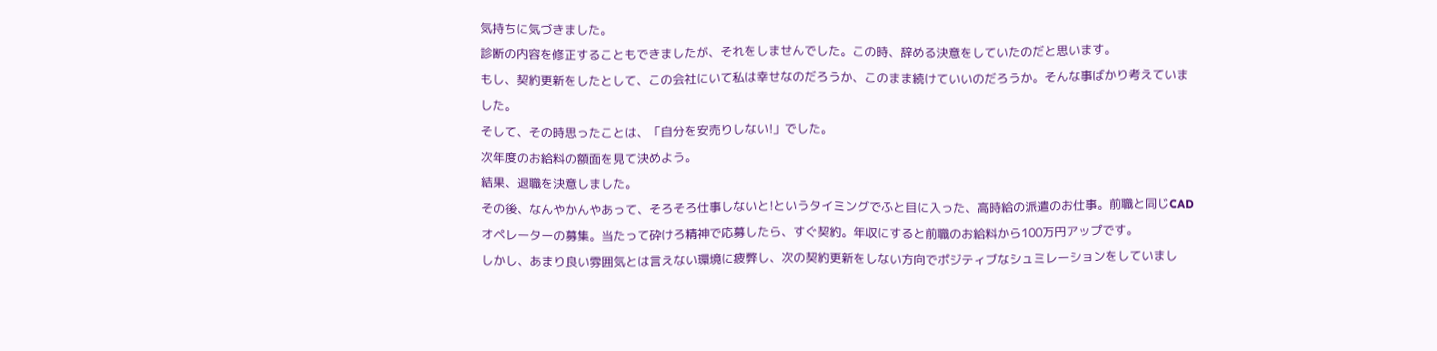気持ちに気づきました。
診断の内容を修正することもできましたが、それをしませんでした。この時、辞める決意をしていたのだと思います。
もし、契約更新をしたとして、この会社にいて私は幸せなのだろうか、このまま続けていいのだろうか。そんな事ばかり考えていました。
そして、その時思ったことは、「自分を安売りしない!」でした。
次年度のお給料の額面を見て決めよう。
結果、退職を決意しました。
その後、なんやかんやあって、そろそろ仕事しないと!というタイミングでふと目に入った、高時給の派遣のお仕事。前職と同じCADオペレーターの募集。当たって砕けろ精神で応募したら、すぐ契約。年収にすると前職のお給料から100万円アップです。
しかし、あまり良い雰囲気とは言えない環境に疲弊し、次の契約更新をしない方向でポジティブなシュミレーションをしていまし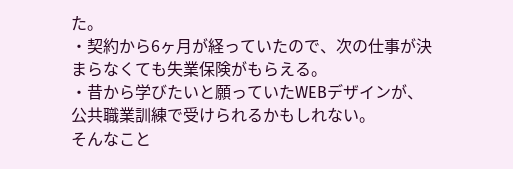た。
・契約から6ヶ月が経っていたので、次の仕事が決まらなくても失業保険がもらえる。
・昔から学びたいと願っていたWEBデザインが、公共職業訓練で受けられるかもしれない。
そんなこと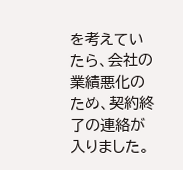を考えていたら、会社の業績悪化のため、契約終了の連絡が入りました。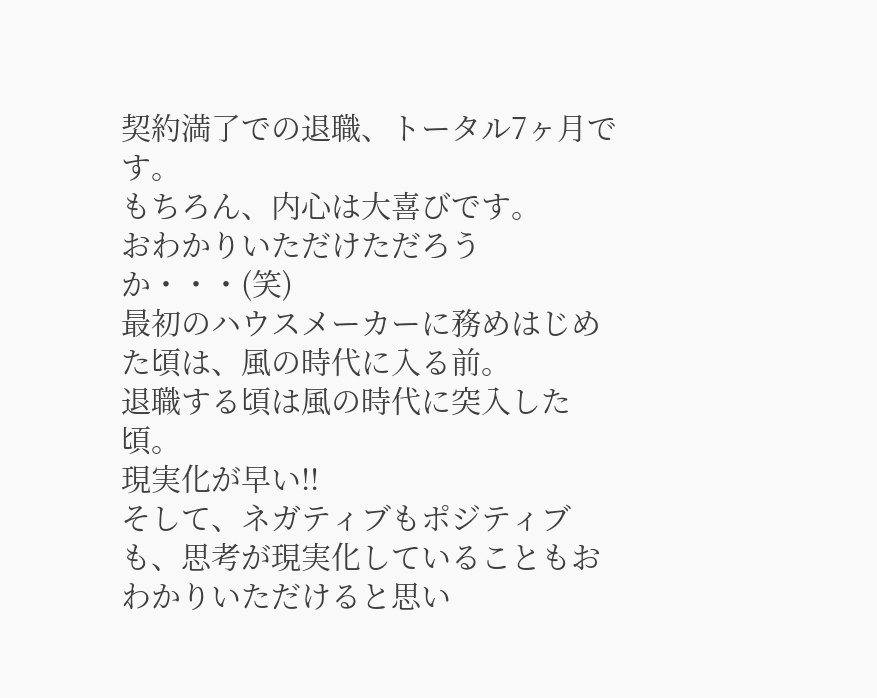契約満了での退職、トータル7ヶ月です。
もちろん、内心は大喜びです。
おわかりいただけただろうか・・・(笑)
最初のハウスメーカーに務めはじめた頃は、風の時代に入る前。
退職する頃は風の時代に突入した頃。
現実化が早い!!
そして、ネガティブもポジティブも、思考が現実化していることもおわかりいただけると思い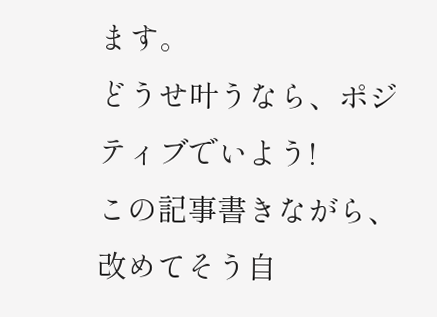ます。
どうせ叶うなら、ポジティブでいよう!
この記事書きながら、改めてそう自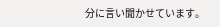分に言い聞かせています。